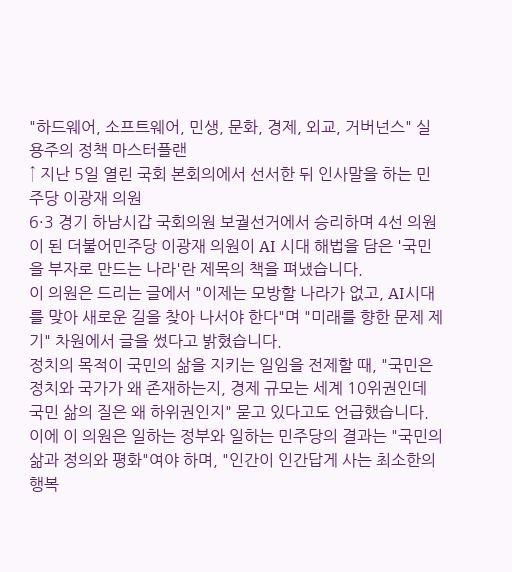"하드웨어, 소프트웨어, 민생, 문화, 경제, 외교, 거버넌스" 실용주의 정책 마스터플랜
↑ 지난 5일 열린 국회 본회의에서 선서한 뒤 인사말을 하는 민주당 이광재 의원
6·3 경기 하남시갑 국회의원 보궐선거에서 승리하며 4선 의원이 된 더불어민주당 이광재 의원이 AI 시대 해법을 담은 '국민을 부자로 만드는 나라'란 제목의 책을 펴냈습니다.
이 의원은 드리는 글에서 "이제는 모방할 나라가 없고, AI시대를 맞아 새로운 길을 찾아 나서야 한다"며 "미래를 향한 문제 제기" 차원에서 글을 썼다고 밝혔습니다.
정치의 목적이 국민의 삶을 지키는 일임을 전제할 때, "국민은 정치와 국가가 왜 존재하는지, 경제 규모는 세계 10위권인데 국민 삶의 질은 왜 하위권인지" 묻고 있다고도 언급했습니다.
이에 이 의원은 일하는 정부와 일하는 민주당의 결과는 "국민의 삶과 정의와 평화"여야 하며, "인간이 인간답게 사는 최소한의 행복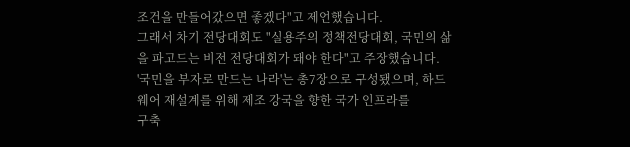조건을 만들어갔으면 좋겠다"고 제언했습니다.
그래서 차기 전당대회도 "실용주의 정책전당대회, 국민의 삶을 파고드는 비전 전당대회가 돼야 한다"고 주장했습니다.
'국민을 부자로 만드는 나라'는 총7장으로 구성됐으며, 하드웨어 재설계를 위해 제조 강국을 향한 국가 인프라를
구축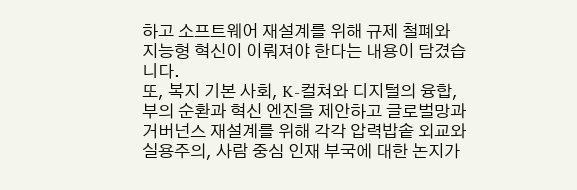하고 소프트웨어 재설계를 위해 규제 철폐와 지능형 혁신이 이뤄져야 한다는 내용이 담겼습니다.
또, 복지 기본 사회, K-컬쳐와 디지털의 융합, 부의 순환과 혁신 엔진을 제안하고 글로벌망과 거버넌스 재설계를 위해 각각 압력밥솥 외교와 실용주의, 사람 중심 인재 부국에 대한 논지가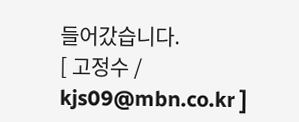들어갔습니다.
[ 고정수 / kjs09@mbn.co.kr ]